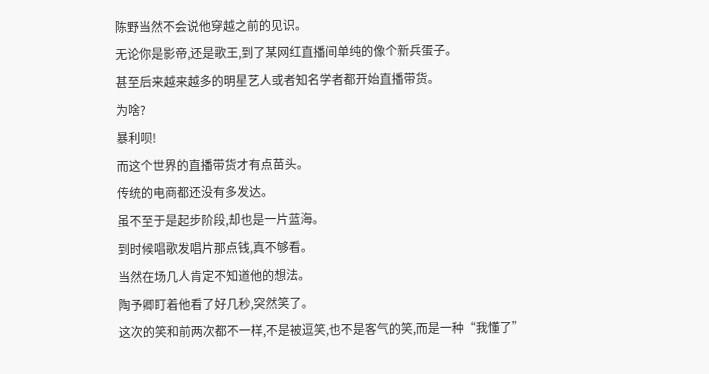陈野当然不会说他穿越之前的见识。
无论你是影帝,还是歌王,到了某网红直播间单纯的像个新兵蛋子。
甚至后来越来越多的明星艺人或者知名学者都开始直播带货。
为啥?
暴利呗!
而这个世界的直播带货才有点苗头。
传统的电商都还没有多发达。
虽不至于是起步阶段,却也是一片蓝海。
到时候唱歌发唱片那点钱,真不够看。
当然在场几人肯定不知道他的想法。
陶予卿盯着他看了好几秒,突然笑了。
这次的笑和前两次都不一样,不是被逗笑,也不是客气的笑,而是一种“我懂了”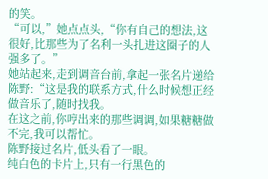的笑。
“可以,”她点点头,“你有自己的想法,这很好,比那些为了名利一头扎进这圈子的人强多了。”
她站起来,走到调音台前,拿起一张名片递给陈野:“这是我的联系方式,什么时候想正经做音乐了,随时找我。
在这之前,你哼出来的那些调调,如果糖糖做不完,我可以帮忙。
陈野接过名片,低头看了一眼。
纯白色的卡片上,只有一行黑色的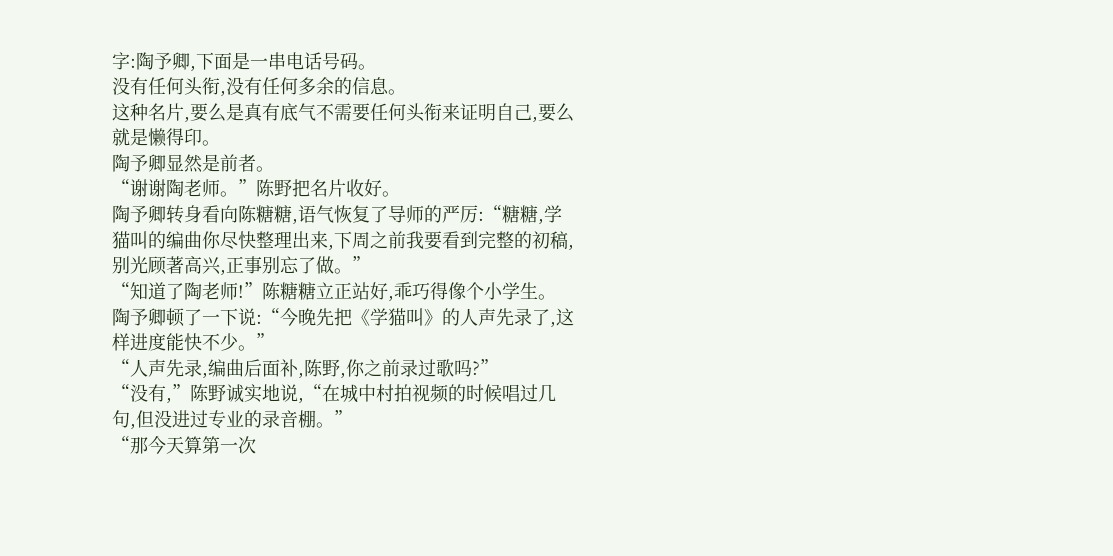字:陶予卿,下面是一串电话号码。
没有任何头衔,没有任何多余的信息。
这种名片,要么是真有底气不需要任何头衔来证明自己,要么就是懒得印。
陶予卿显然是前者。
“谢谢陶老师。”陈野把名片收好。
陶予卿转身看向陈糖糖,语气恢复了导师的严厉:“糖糖,学猫叫的编曲你尽快整理出来,下周之前我要看到完整的初稿,别光顾著高兴,正事别忘了做。”
“知道了陶老师!”陈糖糖立正站好,乖巧得像个小学生。
陶予卿顿了一下说:“今晚先把《学猫叫》的人声先录了,这样进度能快不少。”
“人声先录,编曲后面补,陈野,你之前录过歌吗?”
“没有,”陈野诚实地说,“在城中村拍视频的时候唱过几句,但没进过专业的录音棚。”
“那今天算第一次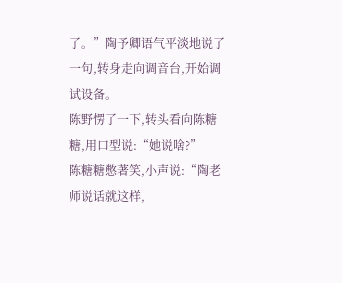了。”陶予卿语气平淡地说了一句,转身走向调音台,开始调试设备。
陈野愣了一下,转头看向陈糖糖,用口型说:“她说啥?”
陈糖糖憋著笑,小声说:“陶老师说话就这样,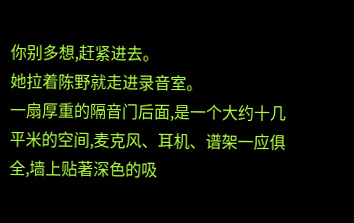你别多想,赶紧进去。
她拉着陈野就走进录音室。
一扇厚重的隔音门后面,是一个大约十几平米的空间,麦克风、耳机、谱架一应俱全,墙上贴著深色的吸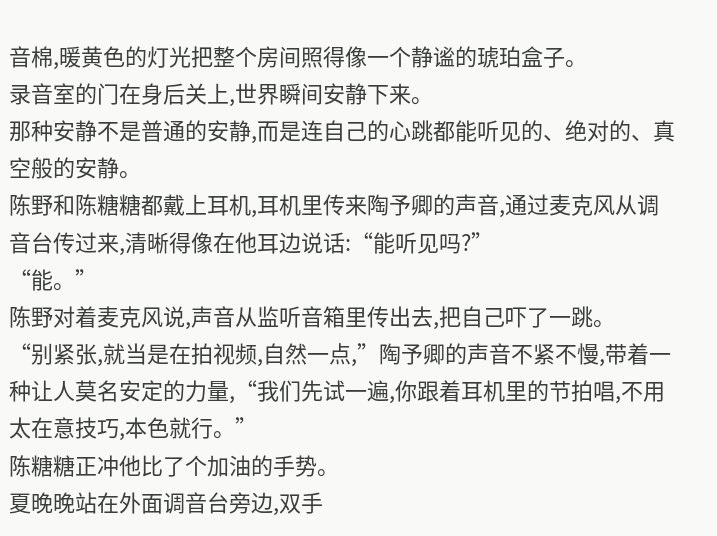音棉,暖黄色的灯光把整个房间照得像一个静谧的琥珀盒子。
录音室的门在身后关上,世界瞬间安静下来。
那种安静不是普通的安静,而是连自己的心跳都能听见的、绝对的、真空般的安静。
陈野和陈糖糖都戴上耳机,耳机里传来陶予卿的声音,通过麦克风从调音台传过来,清晰得像在他耳边说话:“能听见吗?”
“能。”
陈野对着麦克风说,声音从监听音箱里传出去,把自己吓了一跳。
“别紧张,就当是在拍视频,自然一点,”陶予卿的声音不紧不慢,带着一种让人莫名安定的力量,“我们先试一遍,你跟着耳机里的节拍唱,不用太在意技巧,本色就行。”
陈糖糖正冲他比了个加油的手势。
夏晚晚站在外面调音台旁边,双手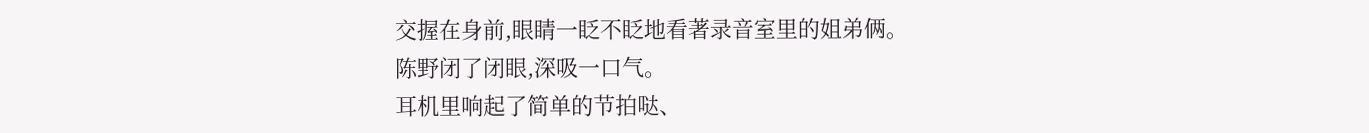交握在身前,眼睛一眨不眨地看著录音室里的姐弟俩。
陈野闭了闭眼,深吸一口气。
耳机里响起了简单的节拍哒、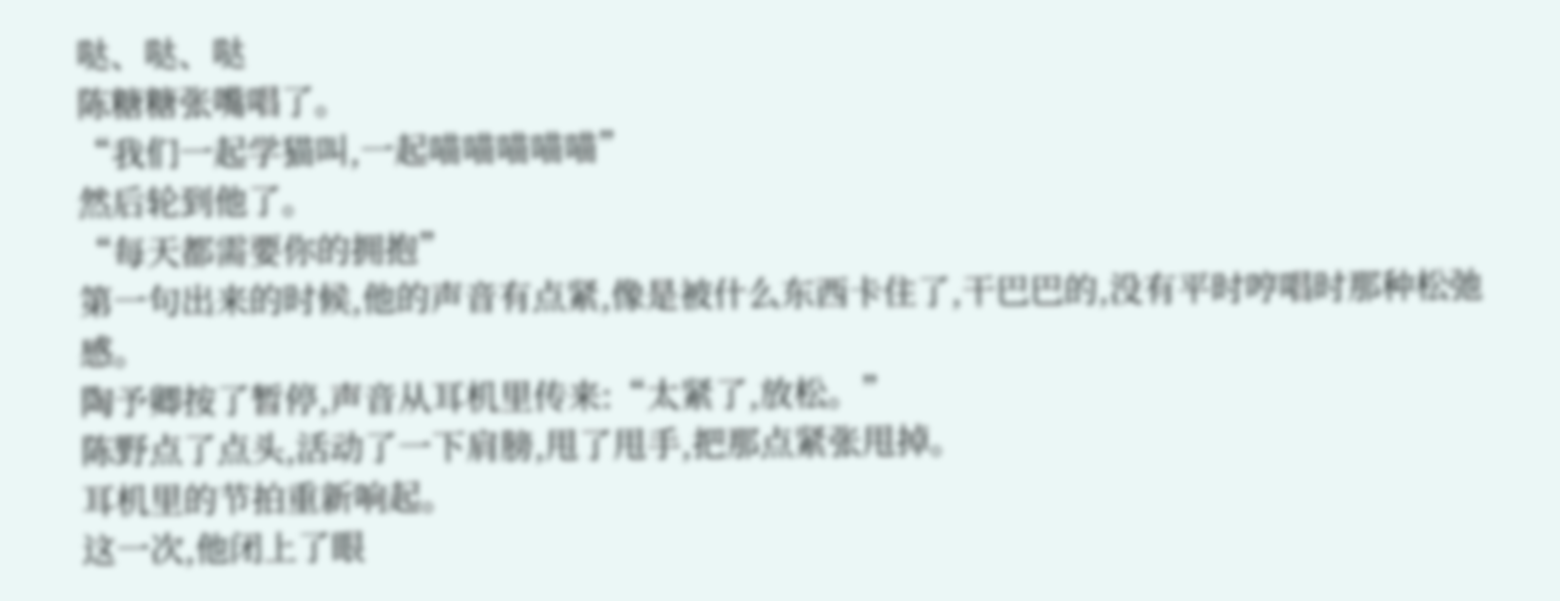哒、哒、哒
陈糖糖张嘴唱了。
“我们一起学猫叫,一起喵喵喵喵喵”
然后轮到他了。
“每天都需要你的拥抱”
第一句出来的时候,他的声音有点紧,像是被什么东西卡住了,干巴巴的,没有平时哼唱时那种松弛感。
陶予卿按了暂停,声音从耳机里传来:“太紧了,放松。”
陈野点了点头,活动了一下肩膀,甩了甩手,把那点紧张甩掉。
耳机里的节拍重新响起。
这一次,他闭上了眼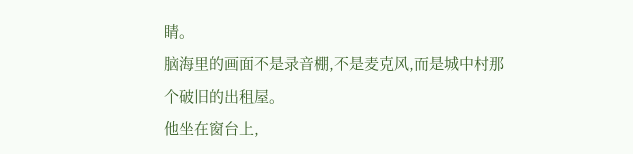睛。
脑海里的画面不是录音棚,不是麦克风,而是城中村那个破旧的出租屋。
他坐在窗台上,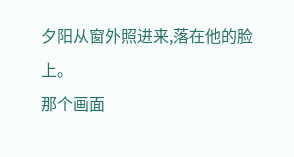夕阳从窗外照进来,落在他的脸上。
那个画面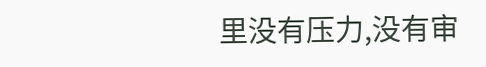里没有压力,没有审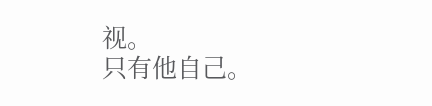视。
只有他自己。